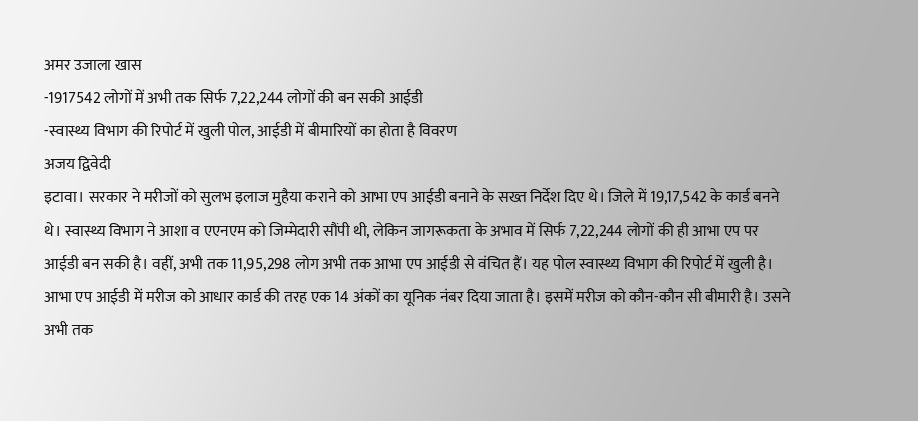अमर उजाला खास
-1917542 लोगों में अभी तक सिर्फ 7,22,244 लोगों की बन सकी आईडी
-स्वास्थ्य विभाग की रिपोर्ट में खुली पोल, आईडी में बीमारियों का होता है विवरण
अजय द्विवेदी
इटावा। सरकार ने मरीजों को सुलभ इलाज मुहैया कराने को आभा एप आईडी बनाने के सख्त निर्देश दिए थे। जिले में 19,17,542 के कार्ड बनने थे। स्वास्थ्य विभाग ने आशा व एएनएम को जिम्मेदारी सौंपी थी, लेकिन जागरूकता के अभाव में सिर्फ 7,22,244 लोगों की ही आभा एप पर आईडी बन सकी है। वहीं, अभी तक 11,95,298 लोग अभी तक आभा एप आईडी से वंचित हैं। यह पोल स्वास्थ्य विभाग की रिपोर्ट में खुली है।
आभा एप आईडी में मरीज को आधार कार्ड की तरह एक 14 अंकों का यूनिक नंबर दिया जाता है। इसमें मरीज को कौन-कौन सी बीमारी है। उसने अभी तक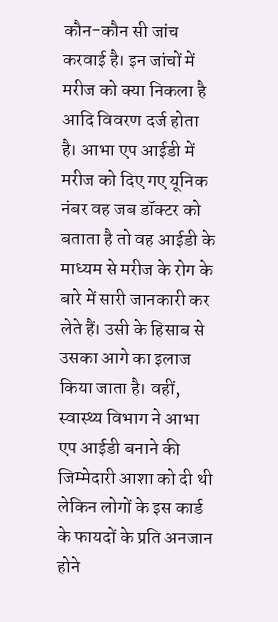कौन-कौन सी जांच करवाई है। इन जांचों में मरीज को क्या निकला है आदि विवरण दर्ज होता है। आभा एप आईडी में मरीज को दिए गए यूनिक नंबर वह जब डॉक्टर को बताता है तो वह आईडी के माध्यम से मरीज के रोग के बारे में सारी जानकारी कर लेते हैं। उसी के हिसाब से उसका आगे का इलाज किया जाता है। वहीं, स्वास्थ्य विभाग ने आभा एप आईडी बनाने की जिम्मेदारी आशा को दी थी लेकिन लोगों के इस कार्ड के फायदों के प्रति अनजान होने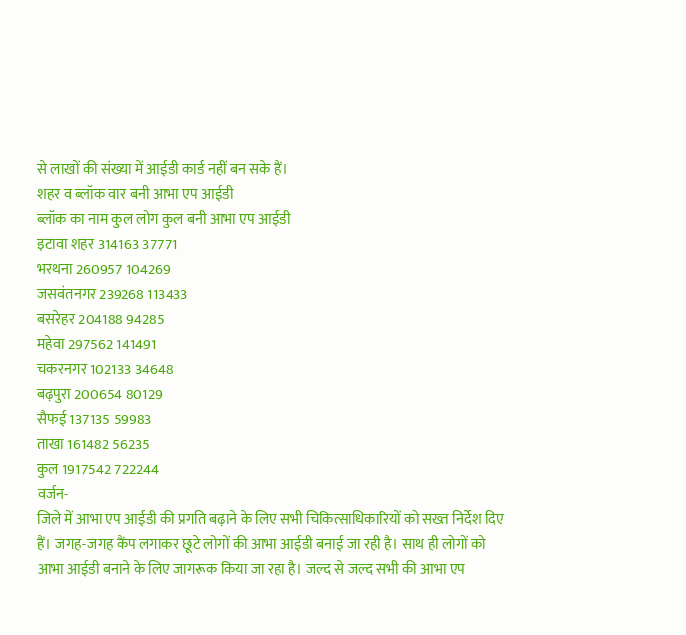से लाखों की संख्या में आईडी कार्ड नहीं बन सके हैं।
शहर व ब्लॉक वार बनी आभा एप आईडी
ब्लॉक का नाम कुल लोग कुल बनी आभा एप आईडी
इटावा शहर 314163 37771
भरथना 260957 104269
जसवंतनगर 239268 113433
बसरेहर 204188 94285
महेवा 297562 141491
चकरनगर 102133 34648
बढ़पुरा 200654 80129
सैफई 137135 59983
ताखा 161482 56235
कुल 1917542 722244
वर्जन-
जिले में आभा एप आईडी की प्रगति बढ़ाने के लिए सभी चिकित्साधिकारियों को सख्त निर्देश दिए हैं। जगह-जगह कैंप लगाकर छूटे लोगों की आभा आईडी बनाई जा रही है। साथ ही लोगों को आभा आईडी बनाने के लिए जागरूक किया जा रहा है। जल्द से जल्द सभी की आभा एप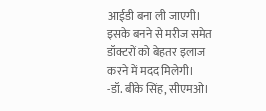आईडी बना ली जाएगी। इसके बनने से मरीज समेत डॉक्टरों को बेहतर इलाज करने में मदद मिलेगी।
-डॉ. बीके सिंह, सीएमओ।